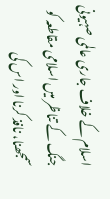اسلام کے خلاف جاری عالمی صہیونی جنگ کے تناظر میں اسلامی مقاطعہ کو سمجھنا، نافذ کرنا اور اس کی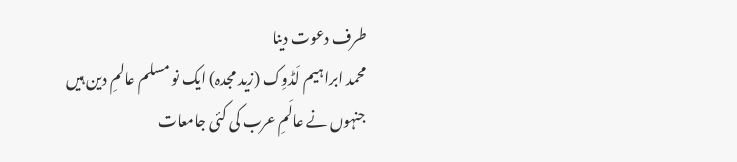طرف دعوت دینا
محمد ابراہیم لَڈوِک (زید مجدہ) ایک نو مسلم عالمِ دین ہیں جنہوں نے عالَمِ عرب کی کئی جامعات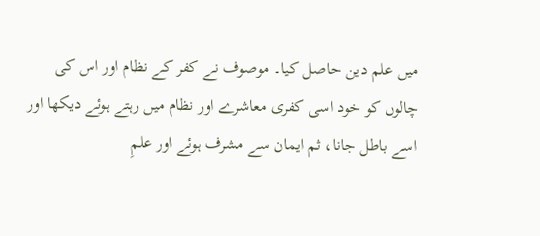میں علم دین حاصل کیا۔ موصوف نے کفر کے نظام اور اس کی چالوں کو خود اسی کفری معاشرے اور نظام میں رہتے ہوئے دیکھا اور اسے باطل جانا، ثم ایمان سے مشرف ہوئے اور علمِ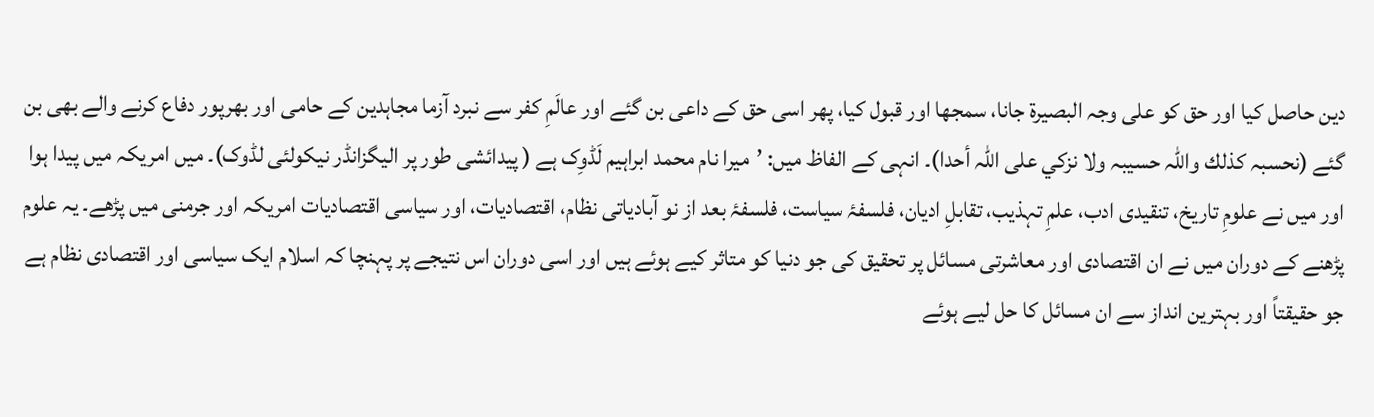دین حاصل کیا اور حق کو علی وجہ البصیرۃ جانا، سمجھا اور قبول کیا، پھر اسی حق کے داعی بن گئے اور عالَمِ کفر سے نبرد آزما مجاہدین کے حامی اور بھرپور دفاع کرنے والے بھی بن گئے (نحسبہ کذلك واللہ حسیبہ ولا نزکي علی اللہ أحدا)۔ انہی کے الفاظ میں: ’میرا نام محمد ابراہیم لَڈوِک ہے ( پیدائشی طور پر الیگزانڈر نیکولئی لڈوک)۔ میں امریکہ میں پیدا ہوا اور میں نے علومِ تاریخ، تنقیدی ادب، علمِ تہذیب، تقابلِ ادیان، فلسفۂ سیاست، فلسفۂ بعد از نو آبادیاتی نظام، اقتصادیات، اور سیاسی اقتصادیات امریکہ اور جرمنی میں پڑھے۔ یہ علوم پڑھنے کے دوران میں نے ان اقتصادی اور معاشرتی مسائل پر تحقیق کی جو دنیا کو متاثر کیے ہوئے ہیں اور اسی دوران اس نتیجے پر پہنچا کہ اسلام ایک سیاسی اور اقتصادی نظام ہے جو حقیقتاً اور بہترین انداز سے ان مسائل کا حل لیے ہوئے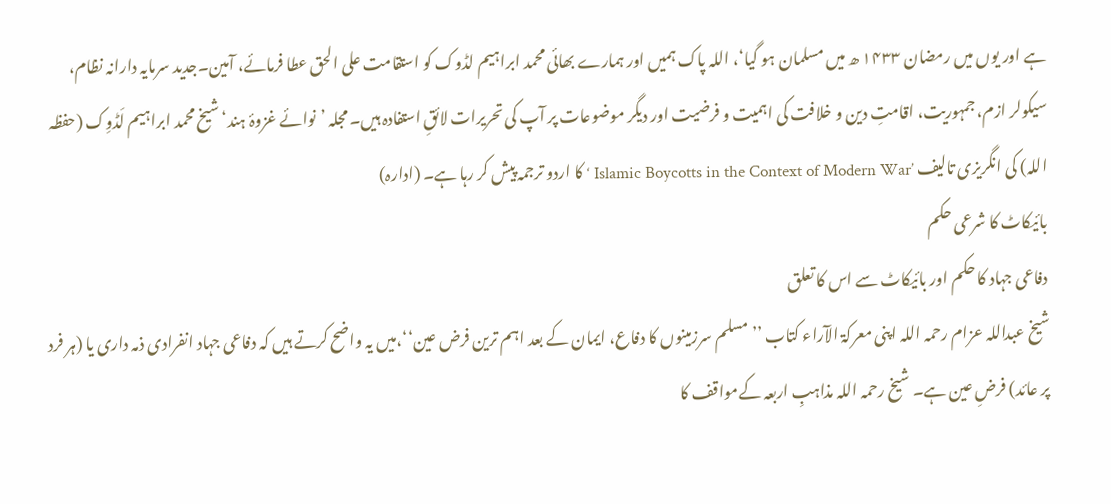ہے اور یوں میں رمضان ۱۴۳۳ ھ میں مسلمان ہو گیا‘، اللہ پاک ہمیں اور ہمارے بھائی محمد ابراہیم لڈوک کو استقامت علی الحق عطا فرمائے، آمین۔جدید سرمایہ دارانہ نظام، سیکولر ازم، جمہوریت، اقامتِ دین و خلافت کی اہمیت و فرضیت اور دیگر موضوعات پر آپ کی تحریرات لائقِ استفادہ ہیں۔ مجلہ ’نوائے غزوۂ ہند‘ شیخ محمد ابراہیم لَڈوِک (حفظہ اللہ) کی انگریزی تالیف ’Islamic Boycotts in the Context of Modern War ‘ کا اردو ترجمہ پیش کر رہا ہے۔ (ادارہ)
بائیکاٹ کا شرعی حکم
دفاعی جہاد کا حکم اور بائیکاٹ سے اس کا تعلق
شیخ عبداللہ عزام رحمہ اللہ اپنی معرکۃ الآراء کتاب ’’مسلم سرزمینوں کا دفاع، ایمان کے بعد اہم ترین فرض عین‘‘،میں یہ واضح کرتے ہیں کہ دفاعی جہاد انفرادی ذمہ داری یا (ہر فرد پر عائد) فرضِ عین ہے۔ شیخ رحمہ اللہ مذاہبِ اربعہ کےمواقف کا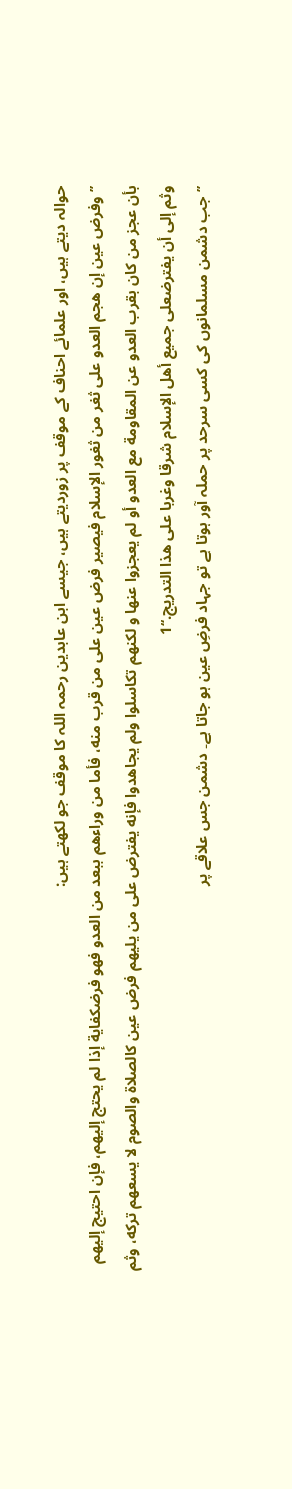حوالہ دیتے ہیں، اور علمائے احناف کے موقف پر زوردیتے ہیں، جیسے ابن عابدین رحمہ اللہ کا موقف جو لکھتے ہیں:
’’وفرض عين إن هجم العدو على ثغر من ثغور الإسلام فيصير فرض عين على من قرب منه، فأما من وراءهم ببعد من العدو فهو فرضكفاية إذا لم يحتج إليهم، فإن احتيج إليهم بأن عجز من كان بقرب العدو عن المقاومة مع العدو أو لم يعجزوا عنها و لكنهم تكاسلوا ولم يجاهدوا فإنه يفترض على من يليهم فرض عين كالصلاة والصوم لا يسعهم تركه، وثم وثم إلى أن يفترضعلى جميع أهل الإسلام شرقا وغربا على هذا التدريج.‘‘1
’’جب دشمن مسلمانوں کی کسی سرحد پر حملہ آور ہوتا ہے تو جہاد فرضِ عین ہو جاتا ہے۔ دشمن جس علاقے پر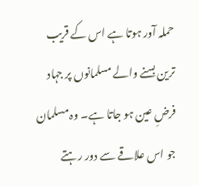حملہ آور ہوتا ہے اس کے قریب ترین بسنے والے مسلمانوں پر جہاد فرضِ عین ہو جاتا ہے۔ وہ مسلمان جو اس علاقے سے دور رہتے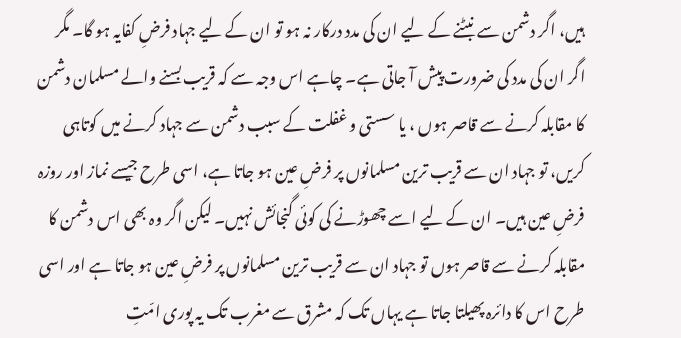ہیں، اگر دشمن سے نبٹنے کے لیے ان کی مدد درکار نہ ہو تو ان کے لیے جہاد فرضِ کفایہ ہو گا۔ مگر اگر ان کی مدد کی ضرورت پیش آ جاتی ہے۔ چاہے اس وجہ سے کہ قریب بسنے والے مسلمان دشمن کا مقابلہ کرنے سے قاصر ہوں ، یا سستی و غفلت کے سبب دشمن سے جہاد کرنے میں کوتاہی کریں، تو جہاد ان سے قریب ترین مسلمانوں پر فرضِ عین ہو جاتا ہے، اسی طرح جیسے نماز اور روزہ فرضِ عین ہیں۔ ان کے لیے اسے چھوڑنے کی کوئی گنجائش نہیں۔ لیکن اگر وہ بھی اس دشمن کا مقابلہ کرنے سے قاصر ہوں تو جہاد ان سے قریب ترین مسلمانوں پر فرضِ عین ہو جاتا ہے اور اسی طرح اس کا دائرہ پھیلتا جاتا ہے یہاں تک کہ مشرق سے مغرب تک یہ پوری امّتِ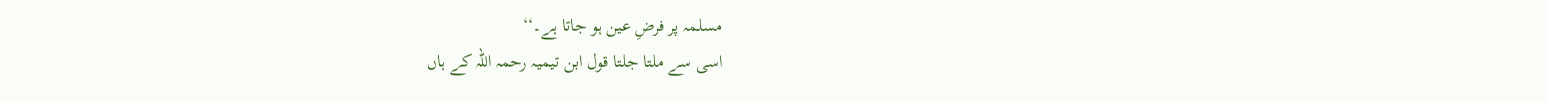مسلمہ پر فرضِ عین ہو جاتا ہے۔‘‘
اسی سے ملتا جلتا قول ابن تیمیہ رحمہ اللہ کے ہاں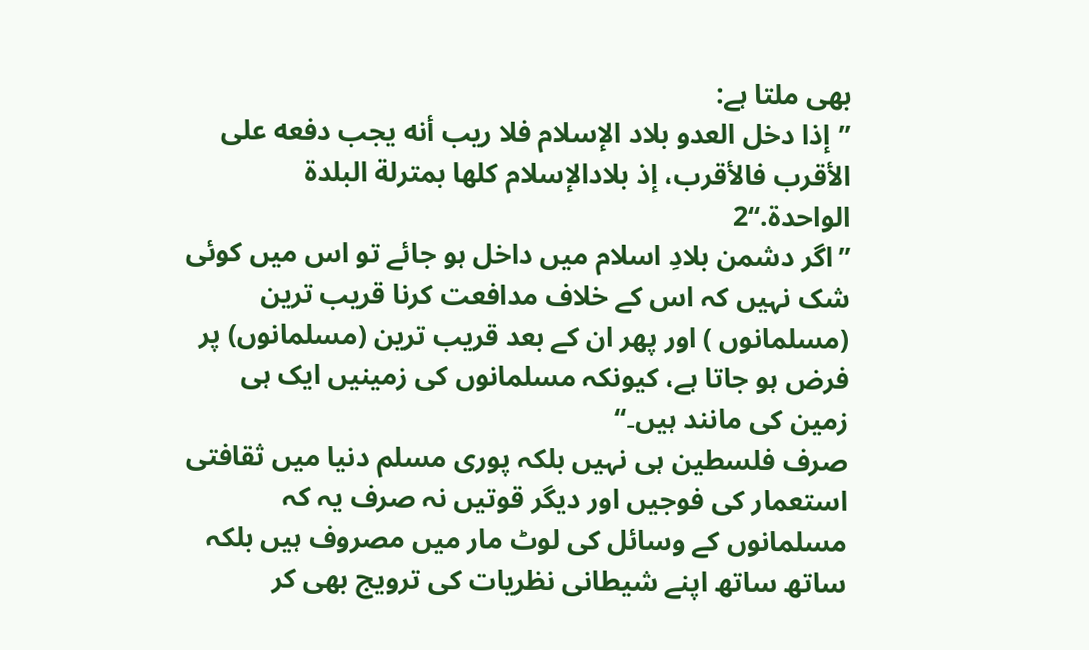بھی ملتا ہے:
’’إذا دخل العدو بلاد الإسلام فلا ريب أنه يجب دفعه على الأقرب فالأقرب، إذ بلادالإسلام كلها بمترلة البلدة الواحدة.‘‘2
’’اگر دشمن بلادِ اسلام میں داخل ہو جائے تو اس میں کوئی شک نہیں کہ اس کے خلاف مدافعت کرنا قریب ترین (مسلمانوں ) اور پھر ان کے بعد قریب ترین (مسلمانوں) پر فرض ہو جاتا ہے، کیونکہ مسلمانوں کی زمینیں ایک ہی زمین کی مانند ہیں۔‘‘
صرف فلسطین ہی نہیں بلکہ پوری مسلم دنیا میں ثقافتی استعمار کی فوجیں اور دیگر قوتیں نہ صرف یہ کہ مسلمانوں کے وسائل کی لوٹ مار میں مصروف ہیں بلکہ ساتھ ساتھ اپنے شیطانی نظریات کی ترویج بھی کر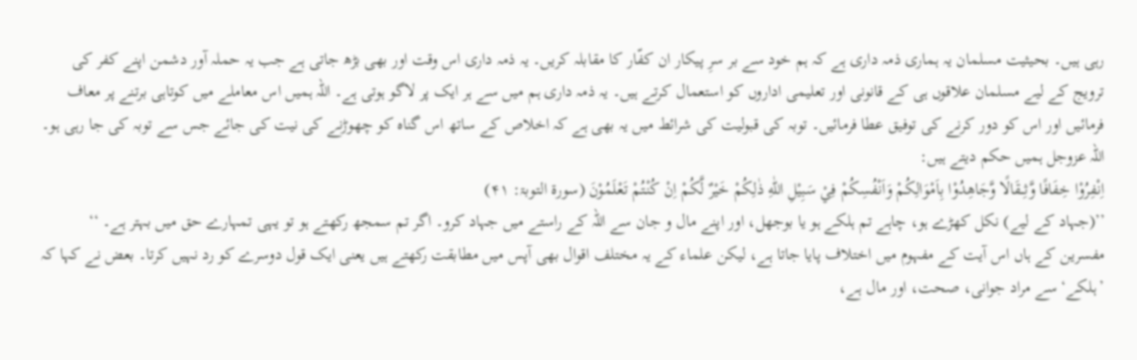رہی ہیں۔ بحیثیت مسلمان یہ ہماری ذمہ داری ہے کہ ہم خود سے بر سرِ پیکار ان کفّار کا مقابلہ کریں۔ یہ ذمہ داری اس وقت اور بھی بڑھ جاتی ہے جب یہ حملہ آور دشمن اپنے کفر کی ترویج کے لیے مسلمان علاقوں ہی کے قانونی اور تعلیمی اداروں کو استعمال کرتے ہیں۔ یہ ذمہ داری ہم میں سے ہر ایک پر لاگو ہوتی ہے۔ اللہ ہمیں اس معاملے میں کوتاہی برتنے پر معاف فرمائیں اور اس کو دور کرنے کی توفیق عطا فرمائیں۔ توبہ کی قبولیت کی شرائط میں یہ بھی ہے کہ اخلاص کے ساتھ اس گناہ کو چھوڑنے کی نیت کی جائے جس سے توبہ کی جا رہی ہو۔
اللہ عزوجل ہمیں حکم دیتے ہیں:
اِنْفِرُوْا خِفَافًا وَّثِــقَالًا وَّجَاهِدُوْا بِاَمْوَالِكُمْ وَاَنْفُسِكُمْ فِيْ سَبِيْلِ اللّٰهِ ذٰلِكُمْ خَيْرٌ لَّكُمْ اِنْ كُنْتُمْ تَعْلَمُوْنَ (سورۃ التوبۃ: ۴۱)
’’(جہاد کے لیے) نکل کھڑے ہو، چاہے تم ہلکے ہو یا بوجھل، اور اپنے مال و جان سے اللہ کے راستے میں جہاد کرو۔ اگر تم سمجھ رکھتے ہو تو یہی تمہارے حق میں بہتر ہے۔ ‘‘
مفسرین کے ہاں اس آیت کے مفہوم میں اختلاف پایا جاتا ہے، لیکن علماء کے یہ مختلف اقوال بھی آپس میں مطابقت رکھتے ہیں یعنی ایک قول دوسرے کو رد نہیں کرتا۔ بعض نے کہا کہ ’ہلکے‘سے مراد جوانی، صحت، اور مال ہے،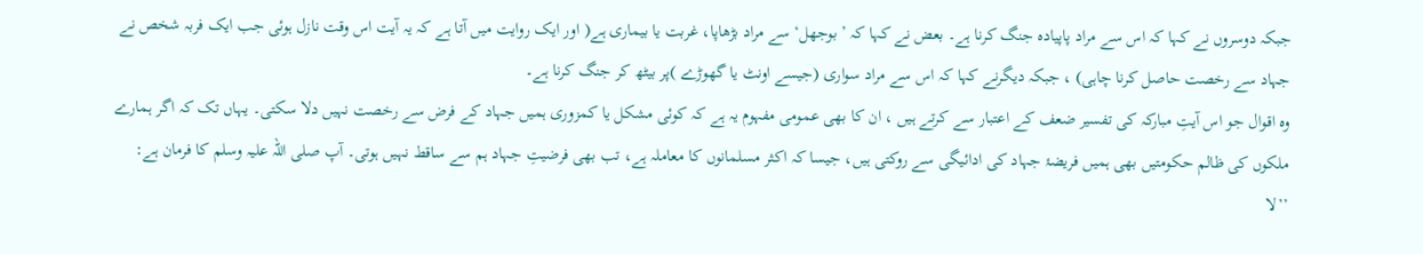جبکہ دوسروں نے کہا کہ اس سے مراد پاپیادہ جنگ کرنا ہے۔ بعض نے کہا کہ ’ بوجھل‘ سے مراد بڑھاپا، غربت یا بیماری ہے( اور ایک روایت میں آتا ہے کہ یہ آیت اس وقت نازل ہوئی جب ایک فربہ شخص نے جہاد سے رخصت حاصل کرنا چاہی) ، جبکہ دیگرنے کہا کہ اس سے مراد سواری (جیسے اونٹ یا گھوڑے )پر بیٹھ کر جنگ کرنا ہے۔
وہ اقوال جو اس آیتِ مبارکہ کی تفسیر ضعف کے اعتبار سے کرتے ہیں ، ان کا بھی عمومی مفہوم یہ ہے کہ کوئی مشکل یا کمزوری ہمیں جہاد کے فرض سے رخصت نہیں دلا سکتی۔ یہاں تک کہ اگر ہمارے ملکوں کی ظالم حکومتیں بھی ہمیں فریضۂ جہاد کی ادائیگی سے روکتی ہیں، جیسا کہ اکثر مسلمانوں کا معاملہ ہے، تب بھی فرضیتِ جہاد ہم سے ساقط نہیں ہوتی۔ آپ صلی اللہ علیہ وسلم کا فرمان ہے:
’’لا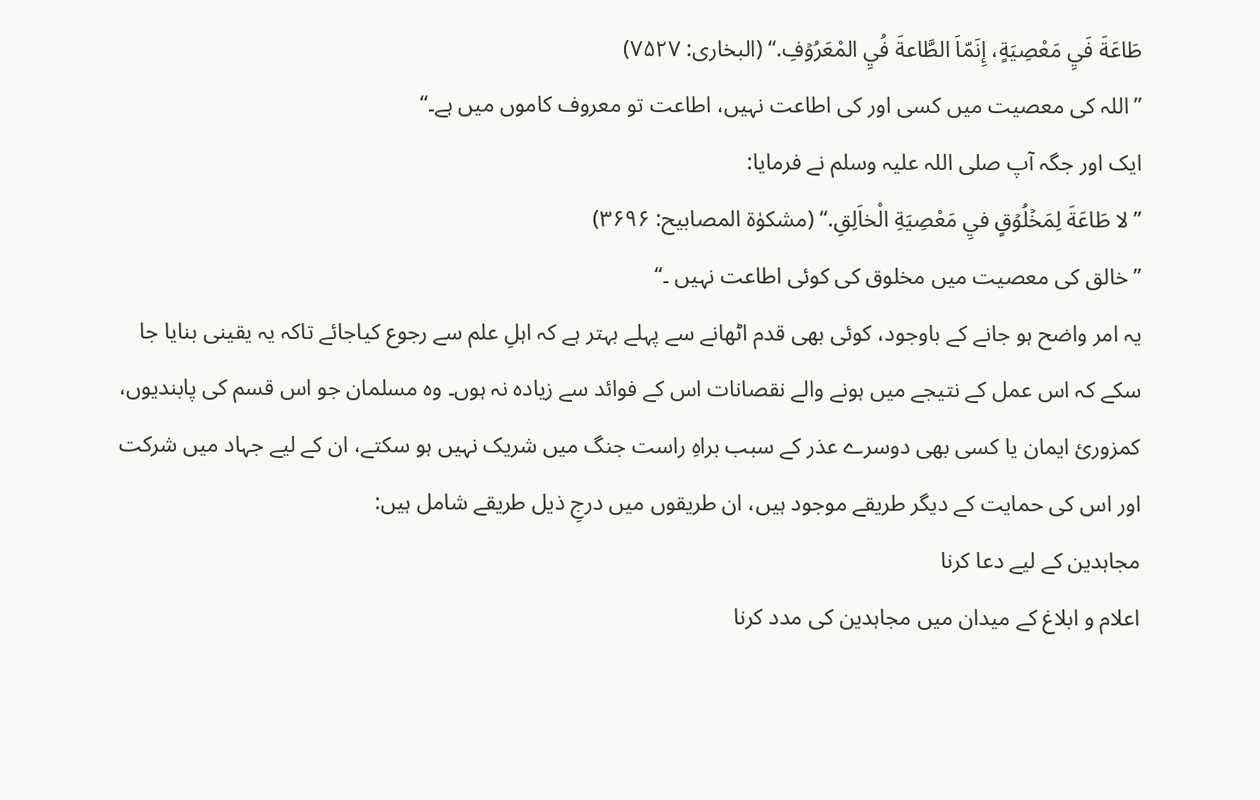طَاعَةَ فَيِ مَعْصِيَةٍ، إِنَمّاَ الطَّاعةَ فُيِ المْعَرُوۡفِ.‘‘ (البخاری: ۷۵۲۷)
’’اللہ کی معصیت میں کسی اور کی اطاعت نہیں، اطاعت تو معروف کاموں میں ہے۔‘‘
ایک اور جگہ آپ صلی اللہ علیہ وسلم نے فرمایا:
’’لا طَاعَةَ لِمَخۡلُوۡقٍ فيِ مَعْصِيَةِ الْخاَلِقِ.‘‘ (مشکوٰۃ المصابیح: ۳۶۹۶)
’’خالق کی معصیت میں مخلوق کی کوئی اطاعت نہیں ۔‘‘
یہ امر واضح ہو جانے کے باوجود، کوئی بھی قدم اٹھانے سے پہلے بہتر ہے کہ اہلِ علم سے رجوع کیاجائے تاکہ یہ یقینی بنایا جا سکے کہ اس عمل کے نتیجے میں ہونے والے نقصانات اس کے فوائد سے زیادہ نہ ہوں۔ وہ مسلمان جو اس قسم کی پابندیوں، کمزوریٔ ایمان یا کسی بھی دوسرے عذر کے سبب براہِ راست جنگ میں شریک نہیں ہو سکتے، ان کے لیے جہاد میں شرکت اور اس کی حمایت کے دیگر طریقے موجود ہیں، ان طریقوں میں درجِ ذیل طریقے شامل ہیں:
مجاہدین کے لیے دعا کرنا
اعلام و ابلاغ کے میدان میں مجاہدین کی مدد کرنا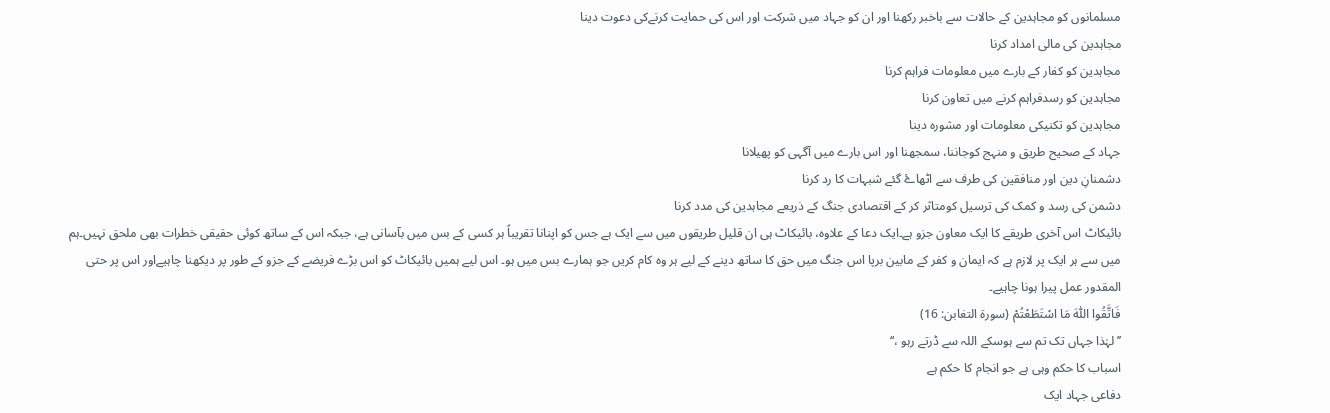مسلمانوں کو مجاہدین کے حالات سے باخبر رکھنا اور ان کو جہاد میں شرکت اور اس کی حمایت کرنےکی دعوت دینا
مجاہدین کی مالی امداد کرنا
مجاہدین کو کفار کے بارے میں معلومات فراہم کرنا
مجاہدین کو رسدفراہم کرنے میں تعاون کرنا
مجاہدین کو تکنیکی معلومات اور مشورہ دینا
جہاد کے صحیح طریق و منہج کوجاننا، سمجھنا اور اس بارے میں آگہی کو پھیلانا
دشمنانِ دین اور منافقین کی طرف سے اٹھاۓ گئے شبہات کا رد کرنا
دشمن کی رسد و کمک کی ترسیل کومتاثر کر کے اقتصادی جنگ کے ذریعے مجاہدین کی مدد کرنا
بائیکاٹ اس آخری طریقے کا ایک معاون جزو ہے۔ایک دعا کے علاوہ، بائیکاٹ ہی ان قلیل طریقوں میں سے ایک ہے جس کو اپنانا تقریباً ہر کسی کے بس میں بآسانی ہے، جبکہ اس کے ساتھ کوئی حقیقی خطرات بھی ملحق نہیں۔ہم میں سے ہر ایک پر لازم ہے کہ ایمان و کفر کے مابین برپا اس جنگ میں حق کا ساتھ دینے کے لیے ہر وہ کام کریں جو ہمارے بس میں ہو۔ اس لیے ہمیں بائیکاٹ کو اس بڑے فریضے کے جزو کے طور پر دیکھنا چاہیےاور اس پر حتی المقدور عمل پیرا ہونا چاہیے۔
فَاتَّقُوا اللّٰهَ مَا اسْتَطَعْتُمْ (سورۃ التغابن: 16)
’’لہٰذا جہاں تک تم سے ہوسکے اللہ سے ڈرتے رہو ،‘‘
اسباب کا حکم وہی ہے جو انجام کا حکم ہے
دفاعی جہاد ایک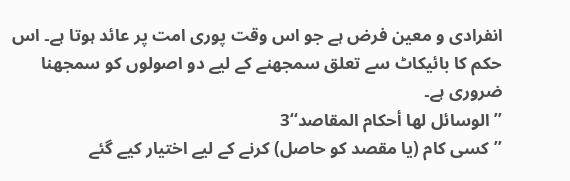انفرادی و معین فرض ہے جو اس وقت پوری امت پر عائد ہوتا ہے۔ اس حکم کا بائیکاٹ سے تعلق سمجھنے کے لیے دو اصولوں کو سمجھنا ضروری ہے۔
’’الوسائل لها أحكام المقاصد‘‘3
’’کسی کام (یا مقصد کو حاصل) کرنے کے لیے اختیار کیے گئے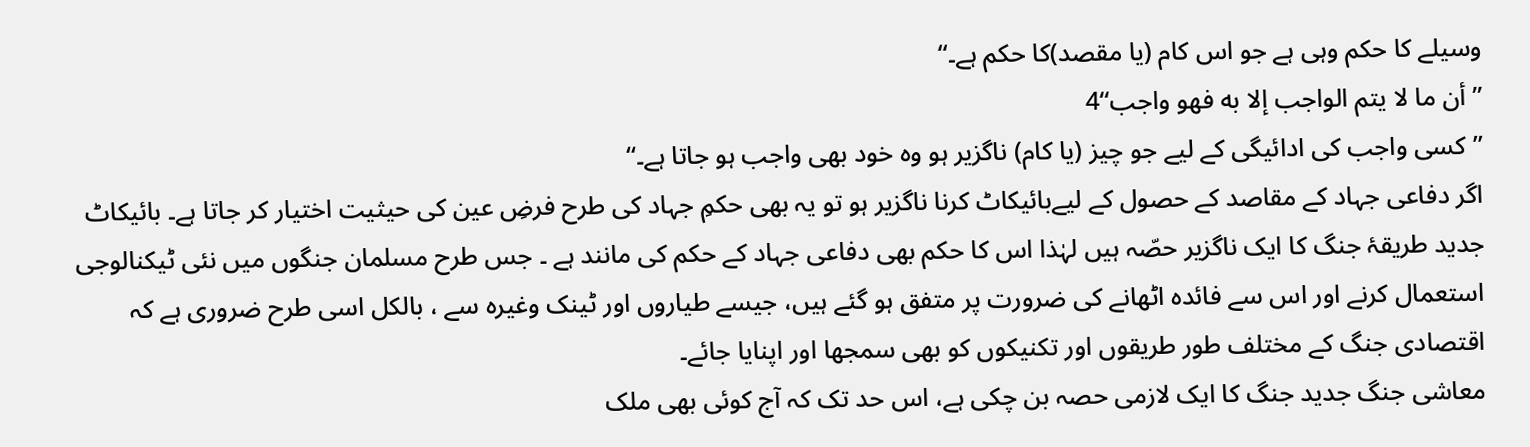وسیلے کا حکم وہی ہے جو اس کام (یا مقصد)کا حکم ہے۔‘‘
’’أن ما لا يتم الواجب إلا به فهو واجب‘‘4
’’کسی واجب کی ادائیگی کے لیے جو چیز (یا کام) ناگزیر ہو وہ خود بھی واجب ہو جاتا ہے۔‘‘
اگر دفاعی جہاد کے مقاصد کے حصول کے لیےبائیکاٹ کرنا ناگزیر ہو تو یہ بھی حکمِ جہاد کی طرح فرضِ عین کی حیثیت اختیار کر جاتا ہے۔ بائیکاٹ جدید طریقۂ جنگ کا ایک ناگزیر حصّہ ہیں لہٰذا اس کا حکم بھی دفاعی جہاد کے حکم کی مانند ہے ۔ جس طرح مسلمان جنگوں میں نئی ٹیکنالوجی استعمال کرنے اور اس سے فائدہ اٹھانے کی ضرورت پر متفق ہو گئے ہیں، جیسے طیاروں اور ٹینک وغیرہ سے ، بالکل اسی طرح ضروری ہے کہ اقتصادی جنگ کے مختلف طور طریقوں اور تکنیکوں کو بھی سمجھا اور اپنایا جائے۔
معاشی جنگ جدید جنگ کا ایک لازمی حصہ بن چکی ہے، اس حد تک کہ آج کوئی بھی ملک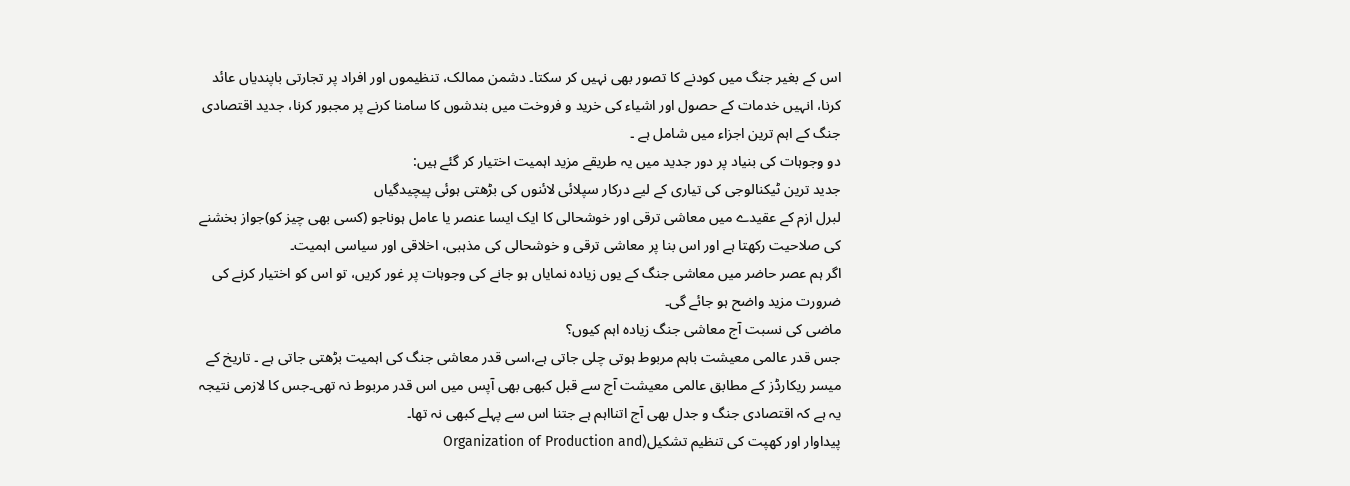اس کے بغیر جنگ میں کودنے کا تصور بھی نہیں کر سکتا۔ دشمن ممالک، تنظیموں اور افراد پر تجارتی باپندیاں عائد کرنا، انہیں خدمات کے حصول اور اشیاء کی خرید و فروخت میں بندشوں کا سامنا کرنے پر مجبور کرنا، جدید اقتصادی جنگ کے اہم ترین اجزاء میں شامل ہے ۔
دو وجوہات کی بنیاد پر دور جدید میں یہ طریقے مزید اہمیت اختیار کر گئے ہیں:
جدید ترین ٹیکنالوجی کی تیاری کے لیے درکار سپلائی لائنوں کی بڑھتی ہوئی پیچیدگیاں
لبرل ازم کے عقیدے میں معاشی ترقی اور خوشحالی کا ایک ایسا عنصر یا عامل ہوناجو (کسی بھی چیز کو)جواز بخشنے کی صلاحیت رکھتا ہے اور اس بنا پر معاشی ترقی و خوشحالی کی مذہبی، اخلاقی اور سیاسی اہمیت۔
اگر ہم عصر حاضر میں معاشی جنگ کے یوں زیادہ نمایاں ہو جانے کی وجوہات پر غور کریں، تو اس کو اختیار کرنے کی ضرورت مزید واضح ہو جائے گی۔
ماضی کی نسبت آج معاشی جنگ زیادہ اہم کیوں؟
جس قدر عالمی معیشت باہم مربوط ہوتی چلی جاتی ہے،اسی قدر معاشی جنگ کی اہمیت بڑھتی جاتی ہے ۔ تاریخ کے میسر ریکارڈز کے مطابق عالمی معیشت آج سے قبل کبھی بھی آپس میں اس قدر مربوط نہ تھی۔جس کا لازمی نتیجہ یہ ہے کہ اقتصادی جنگ و جدل بھی آج اتنااہم ہے جتنا اس سے پہلے کبھی نہ تھا۔
پیداوار اور کھپت کی تنظیم تشکیل(Organization of Production and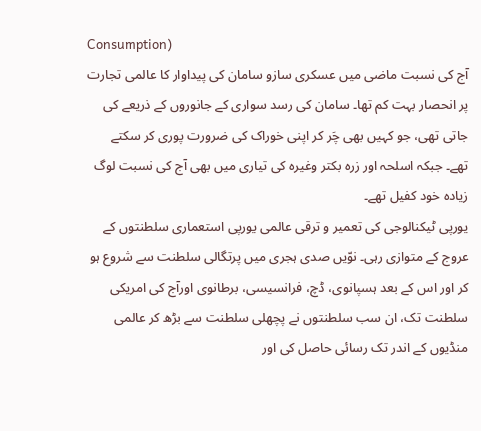Consumption)
آج کی نسبت ماضی میں عسکری سازو سامان کی پیداوار کا عالمی تجارت پر انحصار بہت کم تھا۔ سامان کی رسد سواری کے جانوروں کے ذریعے کی جاتی تھی، جو کہیں بھی چَر کر اپنی خوراک کی ضرورت پوری کر سکتے تھے۔ جبکہ اسلحہ اور زرہ بکتر وغیرہ کی تیاری میں بھی آج کی نسبت لوگ زیادہ خود کفیل تھے۔
یورپی ٹیکنالوجی کی تعمیر و ترقی عالمی یورپی استعماری سلطنتوں کے عروج کے متوازی رہی۔ نوّیں صدی ہجری میں پرتگالی سلطنت سے شروع ہو کر اور اس کے بعد ہسپانوی، ڈچ، فرانسیسی، برطانوی اورآج کی امریکی سلطنت تک، ان سب سلطنتوں نے پچھلی سلطنت سے بڑھ کر عالمی منڈیوں کے اندر تک رسائی حاصل کی اور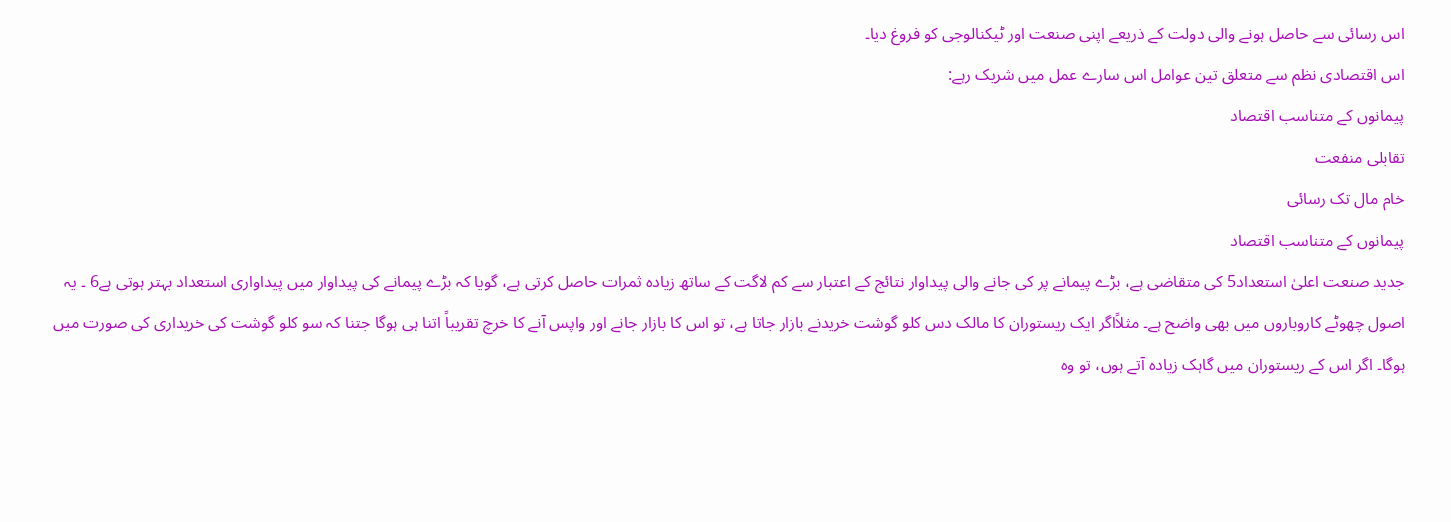اس رسائی سے حاصل ہونے والی دولت کے ذریعے اپنی صنعت اور ٹیکنالوجی کو فروغ دیا۔
اس اقتصادی نظم سے متعلق تین عوامل اس سارے عمل میں شریک رہے:
پیمانوں کے متناسب اقتصاد
تقابلی منفعت
خام مال تک رسائی
پیمانوں کے متناسب اقتصاد
جدید صنعت اعلیٰ استعداد5 کی متقاضی ہے، بڑے پیمانے پر کی جانے والی پیداوار نتائج کے اعتبار سے کم لاگت کے ساتھ زیادہ ثمرات حاصل کرتی ہے، گویا کہ بڑے پیمانے کی پیداوار میں پیداواری استعداد بہتر ہوتی ہے6 ۔ یہ اصول چھوٹے کاروباروں میں بھی واضح ہے۔ مثلاًاگر ایک ریستوران کا مالک دس کلو گوشت خریدنے بازار جاتا ہے، تو اس کا بازار جانے اور واپس آنے کا خرچ تقریباً اتنا ہی ہوگا جتنا کہ سو کلو گوشت کی خریداری کی صورت میں ہوگا۔ اگر اس کے ریستوران میں گاہک زیادہ آتے ہوں، تو وہ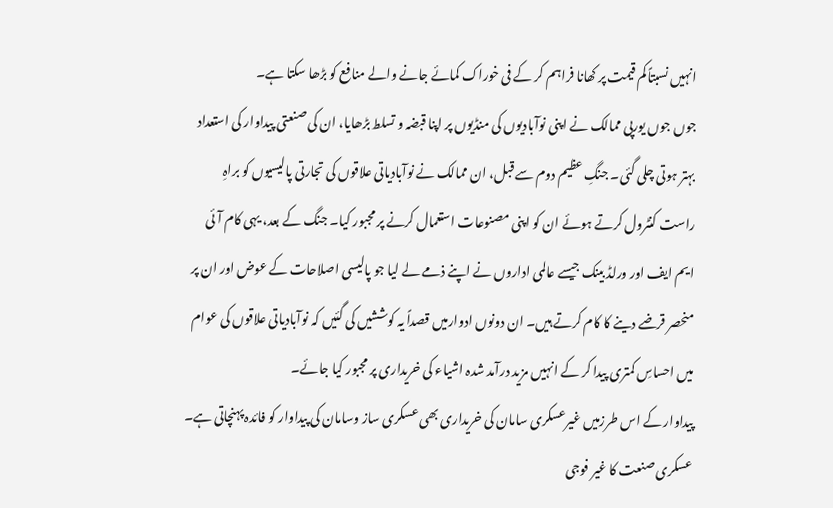انہیں نسبتاً کم قیمت پر کھانا فراہم کر کے فی خوراک کمائے جانے والے منافع کو بڑھا سکتا ہے۔
جوں جوں یورپی ممالک نے اپنی نوآبادیوں کی منڈیوں پر اپنا قبضہ و تسلط بڑھایا، ان کی صنعتی پیداوار کی استعداد بہتر ہوتی چلی گئی۔ جنگِ عظیم دوم سے قبل، ان ممالک نے نوآبادیاتی علاقوں کی تجارتی پالیسیوں کو براہِ راست کنٹرول کرتے ہوئے ان کو اپنی مصنوعات استعمال کرنے پر مجبور کیا۔ جنگ کے بعد، یہی کام آئی ایم ایف اور ورلڈ بینک جیسے عالمی اداروں نے اپنے ذمے لے لیا جو پالیسی اصلاحات کے عوض اور ان پر منحصر قرضے دینے کا کام کرتے ہیں۔ ان دونوں ادوارمیں قصداً یہ کوششیں کی گئیں کہ نوآبادیاتی علاقوں کی عوام میں احساسِ کمتری پیدا کر کے انہیں مزید درآمد شدہ اشیاء کی خریداری پر مجبور کیا جائے۔
پیداوار کے اس طرزمیں غیرعسکری سامان کی خریداری بھی عسکری ساز وسامان کی پیداوار کو فائدہ پہنچاتی ہے۔ عسکری صنعت کا غیر فوجی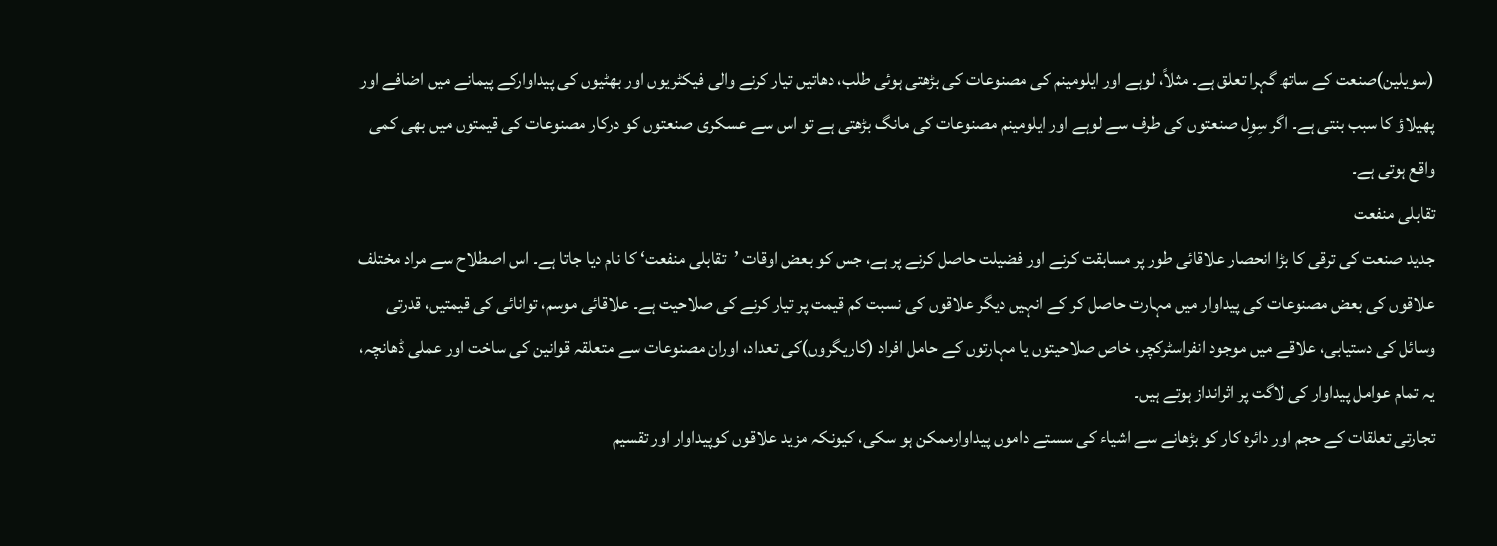(سویلین)صنعت کے ساتھ گہرا تعلق ہے۔ مثلاً، لوہے اور ایلومینم کی مصنوعات کی بڑھتی ہوئی طلب، دھاتیں تیار کرنے والی فیکٹریوں اور بھٹیوں کی پیداوارکے پیمانے میں اضافے اور پھیلاؤ کا سبب بنتی ہے۔ اگر سِوِل صنعتوں کی طرف سے لوہے اور ایلومینم مصنوعات کی مانگ بڑھتی ہے تو اس سے عسکری صنعتوں کو درکار مصنوعات کی قیمتوں میں بھی کمی واقع ہوتی ہے۔
تقابلی منفعت
جدید صنعت کی ترقی کا بڑا انحصار علاقائی طور پر مسابقت کرنے اور فضیلت حاصل کرنے پر ہے، جس کو بعض اوقات ’تقابلی منفعت‘ کا نام دیا جاتا ہے۔ اس اصطلاح سے مراد مختلف علاقوں کی بعض مصنوعات کی پیداوار میں مہارت حاصل کر کے انہیں دیگر علاقوں کی نسبت کم قیمت پر تیار کرنے کی صلاحیت ہے۔ علاقائی موسم، توانائی کی قیمتیں، قدرتی وسائل کی دستیابی، علاقے میں موجود انفراسٹرکچر، خاص صلاحیتوں یا مہارتوں کے حامل افراد (کاریگروں)کی تعداد، اوران مصنوعات سے متعلقہ قوانین کی ساخت اور عملی ڈھانچہ، یہ تمام عوامل پیداوار کی لاگت پر اثرانداز ہوتے ہیں۔
تجارتی تعلقات کے حجم اور دائرہ کار کو بڑھانے سے اشیاء کی سستے داموں پیداوارممکن ہو سکی، کیونکہ مزید علاقوں کوپیداوار اور تقسیم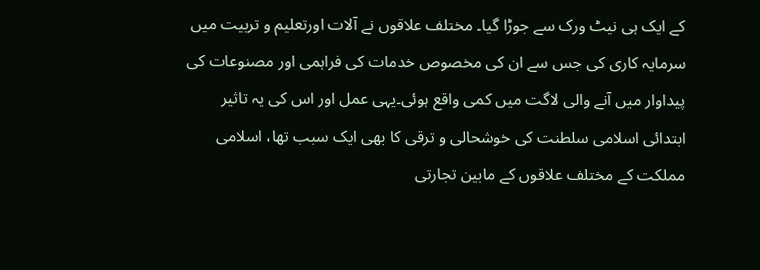کے ایک ہی نیٹ ورک سے جوڑا گیا۔ مختلف علاقوں نے آلات اورتعلیم و تربیت میں سرمایہ کاری کی جس سے ان کی مخصوص خدمات کی فراہمی اور مصنوعات کی پیداوار میں آنے والی لاگت میں کمی واقع ہوئی۔یہی عمل اور اس کی یہ تاثیر ابتدائی اسلامی سلطنت کی خوشحالی و ترقی کا بھی ایک سبب تھا، اسلامی مملکت کے مختلف علاقوں کے مابین تجارتی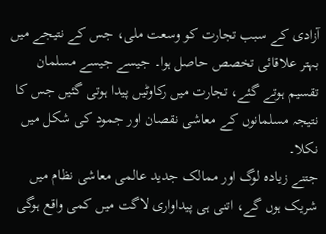آزادی کے سبب تجارت کو وسعت ملی، جس کے نتیجے میں بہتر علاقائی تخصص حاصل ہوا۔ جیسے جیسے مسلمان تقسیم ہوتے گئے، تجارت میں رکاوٹیں پیدا ہوتی گئیں جس کا نتیجہ مسلمانوں کے معاشی نقصان اور جمود کی شکل میں نکلا۔
جتنے زیادہ لوگ اور ممالک جدید عالمی معاشی نظام میں شریک ہوں گے، اتنی ہی پیداواری لاگت میں کمی واقع ہوگی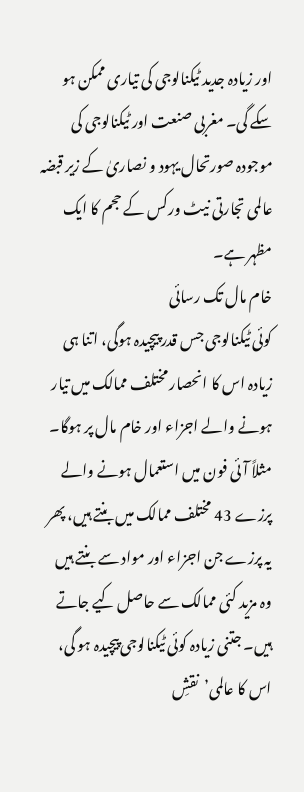اور زیادہ جدید ٹیکنالوجی کی تیاری ممکن ہو سکے گی۔ مغربی صنعت اور ٹیکنالوجی کی موجودہ صورتحال یہود و نصاریٰ کے زیر قبضہ عالمی تجارتی نیٹ ورکس کے حجم کا ایک مظہر ہے۔
خام مال تک رسائی
کوئی ٹیکنالوجی جس قدر پیچیدہ ہوگی، اتنا ہی زیادہ اس کا انحصار مختلف ممالک میں تیار ہونے والے اجزاء اور خام مال پر ہوگا۔ مثلاً آئی فون میں استعمال ہونے والے پرزے 43 مختلف ممالک میں بنتے ہیں، پھر یہ پرزے جن اجزاء اور مواد سے بنتے ہیں وہ مزید کئی ممالک سے حاصل کیے جاتے ہیں۔ جتنی زیادہ کوئی ٹیکنالوجی پیچیدہ ہو گی، اس کا عالمی’نقشِ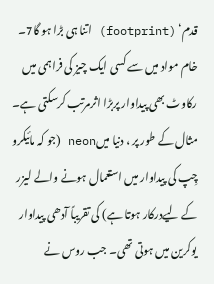قدم‘ (footprint) اتنا ہی بڑا ہو گا7۔
خام مواد میں سے کسی ایک چیز کی فراہمی میں رکاوٹ بھی پیداوار پربڑا اثرمرتب کرسکتی ہے۔ مثال کے طور پر ، دنیا میںneon (جو کہ مائیکرو چِپ کی پیداوار میں استعمال ہونے والے لیزر کے لیےدرکار ہوتا ہے) کی تقریباً آدھی پیداوار یوکرین میں ہوتی تھی۔ جب روس نے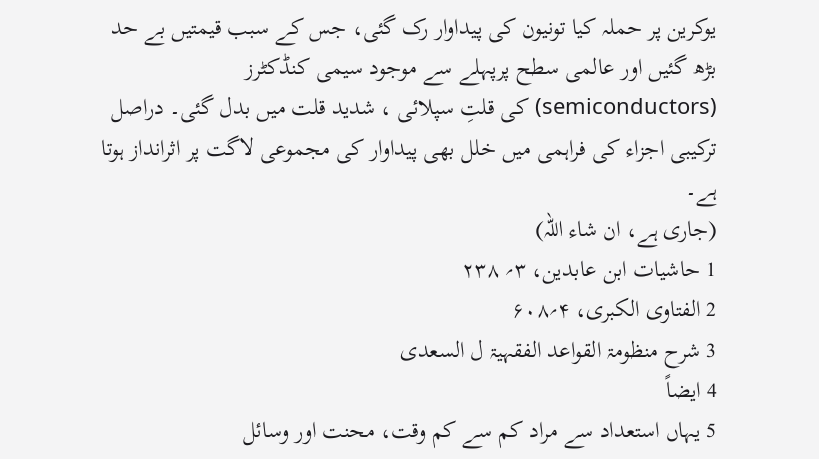یوکرین پر حملہ کیا تونیون کی پیداوار رک گئی، جس کے سبب قیمتیں بے حد بڑھ گئیں اور عالمی سطح پرپہلے سے موجود سیمی کنڈکٹرز (semiconductors) کی قلتِ سپلائی ، شدید قلت میں بدل گئی۔ دراصل ترکیبی اجزاء کی فراہمی میں خلل بھی پیداوار کی مجموعی لاگت پر اثرانداز ہوتا ہے۔
(جاری ہے، ان شاء اللہ)
1 حاشیات ابن عابدین، ۳؍ ۲۳۸
2 الفتاوی الکبری، ۴؍۶۰۸
3 شرح منظومۃ القواعد الفقہیۃ ل السعدی
4 ایضاً
5 یہاں استعداد سے مراد کم سے کم وقت، محنت اور وسائل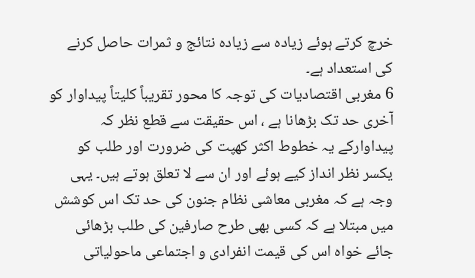خرچ کرتے ہوئے زیادہ سے زیادہ نتائج و ثمرات حاصل کرنے کی استعداد ہے۔
6 مغربی اقتصادیات کی توجہ کا محور تقریباً کلیتاً پیداوار کو آخری حد تک بڑھانا ہے ، اس حقیقت سے قطع نظر کہ پیداوارکے یہ خطوط اکثر کھپت کی ضرورت اور طلب کو یکسر نظر انداز کیے ہوئے اور ان سے لا تعلق ہوتے ہیں۔ یہی وجہ ہے کہ مغربی معاشی نظام جنون کی حد تک اس کوشش میں مبتلا ہے کہ کسی بھی طرح صارفین کی طلب بڑھائی جائے خواہ اس کی قیمت انفرادی و اجتماعی ماحولیاتی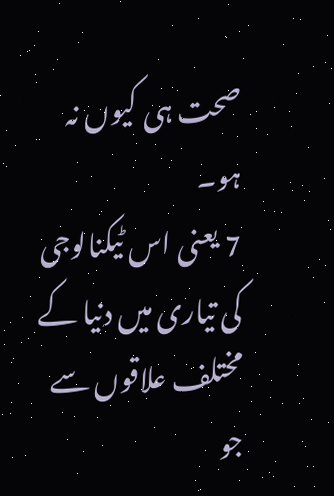صحت ہی کیوں نہ ہو۔
7 یعنی اس ٹیکنالوجی کی تیاری میں دنیا کے مختلف علاقوں سے جو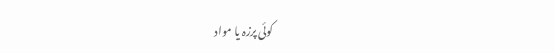کوئی پرزہ یا مواد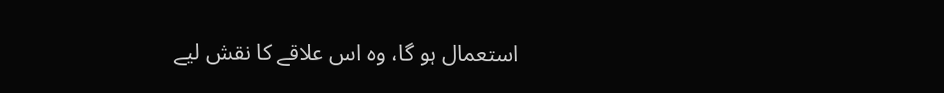استعمال ہو گا، وہ اس علاقے کا نقش لیے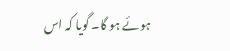ہوئے ہو گا۔ گویا کہ اس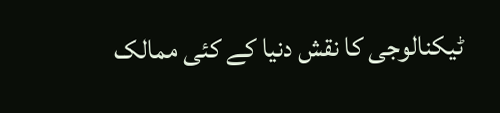ٹیکنالوجی کا نقش دنیا کے کئی ممالک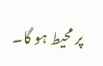پر محیط ہو گا۔